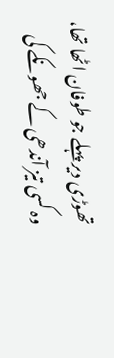تھوڑی دیر پہلے جو طوفان اٹھا تھا، وہ کسی تیز آندھی کے جھونکے کی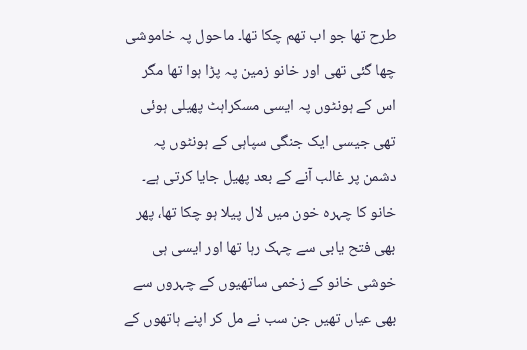طرح تھا جو اب تھم چکا تھا۔ ماحول پہ خاموشی چھا گئی تھی اور خانو زمین پہ پڑا ہوا تھا مگر اس کے ہونٹوں پہ ایسی مسکراہٹ پھیلی ہوئی تھی جیسی ایک جنگی سپاہی کے ہونٹوں پہ دشمن پر غالب آنے کے بعد پھیل جایا کرتی ہے۔
خانو کا چہرہ خون میں لال پیلا ہو چکا تھا، پھر بھی فتح یابی سے چہک رہا تھا اور ایسی ہی خوشی خانو کے زخمی ساتھیوں کے چہروں سے بھی عیاں تھیں جن سب نے مل کر اپنے ہاتھوں کے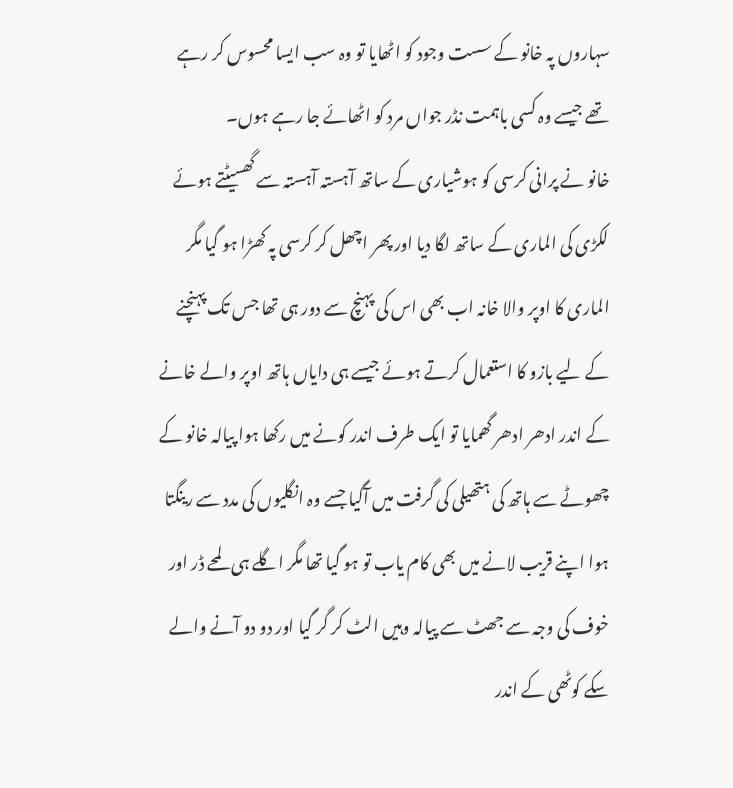سہاروں پہ خانو کے سست وجود کو اٹھایا تو وہ سب ایسا محسوس کر رہے تھے جیسے وہ کسی باہمت نڈر جواں مرد کو اٹھائے جا رہے ہوں۔
خانو نے پرانی کرسی کو ہوشیاری کے ساتھ آہستہ آہستہ سے گھسیٹتے ہوئے لکڑی کی الماری کے ساتھ لگا دیا اور پھر اچھل کر کرسی پہ کھڑا ہو گیا مگر الماری کا اوپر والا خانہ اب بھی اس کی پہنچ سے دور ہی تھا جس تک پہنچنے کے لیے بازو کا استعمال کرتے ہوئے جیسے ہی دایاں ہاتھ اوپر والے خانے کے اندر ادھر ادھر گھمایا تو ایک طرف اندر کونے میں رکھا ہوا پیالہ خانو کے چھوٹے سے ہاتھ کی ہتھیلی کی گرفت میں آگیا جسے وہ انگلیوں کی مدد سے رینگتا ہوا اپنے قریب لانے میں بھی کام یاب تو ہو گیا تھا مگر اگلے ہی لمحے ڈر اور خوف کی وجہ سے جھٹ سے پیالہ وہیں الٹ کر گر گیا اور دو دو آنے والے سکے کوٹھی کے اندر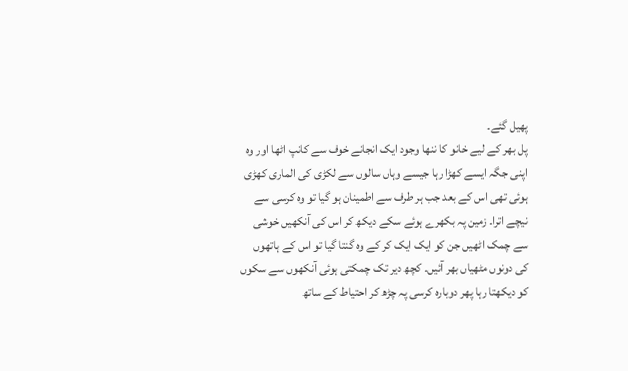پھیل گئے۔
پل بھر کے لیے خانو کا ننھا وجود ایک انجانے خوف سے کانپ اٹھا اور وہ اپنی جگہ ایسے کھڑا رہا جیسے وہاں سالوں سے لکڑی کی الماری کھڑی ہوئی تھی اس کے بعد جب ہر طرف سے اطمینان ہو گیا تو وہ کرسی سے نیچے اترا۔ زمین پہ بکھرے ہوئے سکے دیکھ کر اس کی آنکھیں خوشی سے چمک اٹھیں جن کو ایک ایک کر کے وہ گنتا گیا تو اس کے ہاتھوں کی دونوں مٹھیاں بھر آئیں۔ کچھ دیر تک چمکتی ہوئی آنکھوں سے سکوں کو دیکھتا رہا پھر دوبارہ کرسی پہ چڑھ کر احتیاط کے ساتھ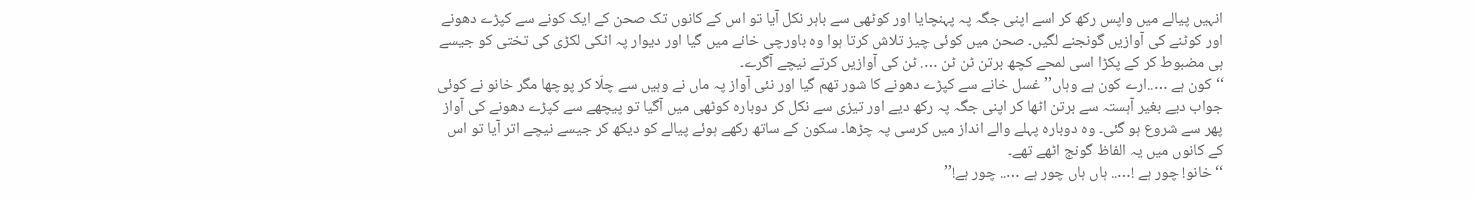انہیں پیالے میں واپس رکھ کر اسے اپنی جگہ پہ پہنچایا اور کوٹھی سے باہر نکل آیا تو اس کے کانوں تک صحن کے ایک کونے سے کپڑے دھونے اور کوٹنے کی آوازیں گونجنے لگیں۔ صحن میں کوئی چیز تلاش کرتا ہوا وہ باورچی خانے میں گیا اور دیوار پہ اٹکی لکڑی کی تختی کو جیسے ہی مضبوط کر کے پکڑا اسی لمحے کچھ برتن ٹن ٹن …. ٹن کی آوازیں کرتے نیچے آگرے۔
‘‘کون ہے …..ارے کون ہے وہاں’’ غسل خانے سے کپڑے دھونے کا شور تھم گیا اور نئی آواز پہ ماں نے وہیں سے چلّا کر پوچھا مگر خانو نے کوئی جواب دیے بغیر آہستہ سے برتن اٹھا کر اپنی جگہ پہ رکھ دیے اور تیزی سے نکل کر دوبارہ کوٹھی میں آگیا تو پیچھے سے کپڑے دھونے کی آواز پھر سے شروع ہو گئی۔ وہ دوبارہ پہلے والے انداز میں کرسی پہ چڑھا۔ سکون کے ساتھ رکھے ہوئے پیالے کو دیکھ کر جیسے نیچے اتر آیا تو اس کے کانوں میں یہ الفاظ گونج اٹھے تھے۔
‘‘خانو! چور ہے !….. ہاں ہاں چور ہے ….. چور ہے!’’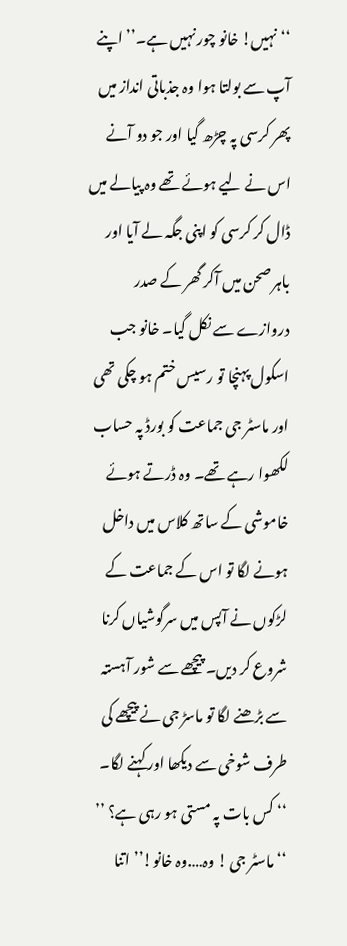‘‘نہیں! خانو چور نہیں ہے۔’’ اپنے آپ سے بولتا ہوا وہ جذباتی انداز میں پھر کرسی پہ چڑھ گیا اور جو دو آنے اس نے لیے ہوئے تھے وہ پیالے میں ڈال کر کرسی کو اپنی جگہ لے آیا اور باہر صحن میں آکر گھر کے صدر دروازے سے نکل گیا۔ خانو جب اسکول پہنچا تو رسیس ختم ہو چکی تھی اور ماسٹر جی جماعت کو بورڈ پہ حساب لکھوا رہے تھے۔ وہ ڈرتے ہوئے خاموشی کے ساتھ کلاس میں داخل ہونے لگا تو اس کے جماعت کے لڑکوں نے آپس میں سرگوشیاں کرنا شروع کر دیں۔ پیچھے سے شور آہستہ سے بڑھنے لگا تو ماسڑ جی نے پیچھے کی طرف شوخی سے دیکھا اور کہنے لگا۔
‘‘ کس بات پہ مستی ہو رہی ہے؟ ’’
‘‘ ماسٹر جی ! وہ….وہ خانو!’’ اتنا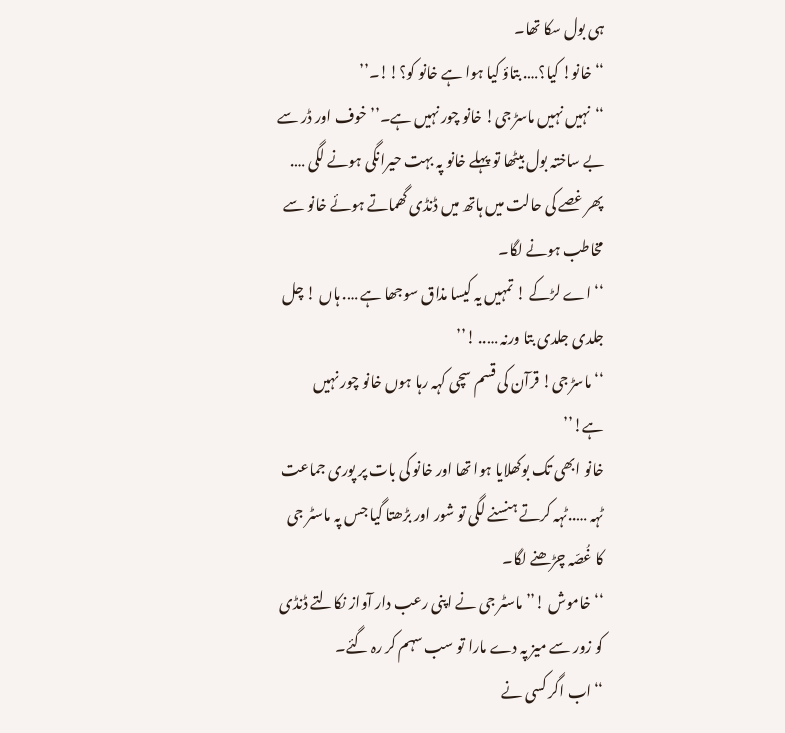ہی بول سکا تھا۔
‘‘ خانو! کیا؟…. بتاؤ کیا ہوا ہے خانو کو؟!!۔’’
‘‘نہیں نہیں ماسڑ جی! خانو چور نہیں ہے۔’’ خوف اور ڈر سے بے ساختہ بول بیٹھا تو پہلے خانو پہ بہت حیرانگی ہونے لگی …. پھر غصے کی حالت میں ہاتھ میں ڈنڈی گھماتے ہوئے خانو سے مخاطب ہونے لگا۔
‘‘اے لڑکے ! تمہیں یہ کیسا مذاق سوجھا ہے …. ہاں ! چل جلدی جلدی بتا ورنہ ….. !’’
‘‘ ماسڑ جی! قرآن کی قسم سچی کہہ رہا ہوں خانو چور نہیں ہے!’’
خانو ابھی تک بوکھلایا ہوا تھا اور خانو کی بات پر پوری جماعت ٹہہ …..ٹہہ کرتے ہنسنے لگی تو شور اور بڑھتا گیا جس پہ ماسٹر جی کا غُصّہ چڑھنے لگا۔
‘‘خاموش !’’ ماسٹر جی نے اپنی رعب دار آواز نکالتے ڈنڈی کو زور سے میز پہ دے مارا تو سب سہم کر رہ گئے۔
‘‘اب اگر کسی نے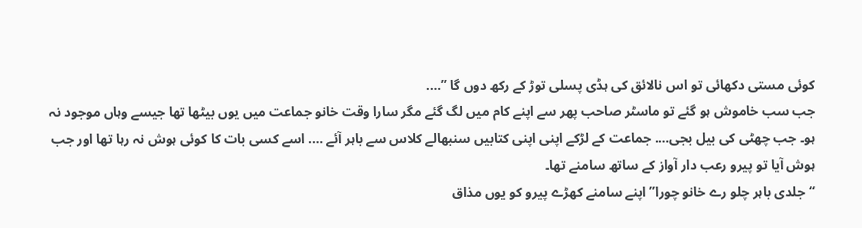کوئی مستی دکھائی تو اس نالائق کی ہڈی پسلی توڑ کے رکھ دوں گا ’’….
جب سب خاموش ہو گئے تو ماسٹر صاحب پھر سے اپنے کام میں لگ گئے مگر سارا وقت خانو جماعت میں یوں بیٹھا تھا جیسے وہاں موجود نہ ہو۔ جب چھٹی کی بیل بجی…. جماعت کے لڑکے اپنی اپنی کتابیں سنبھالے کلاس سے باہر آئے …. اسے کسی بات کا کوئی ہوش نہ رہا تھا اور جب ہوش آیا تو پیرو رعب دار آواز کے ساتھ سامنے تھا۔
‘‘جلدی باہر چلو رے خانو چورا’’ اپنے سامنے کھڑے پیرو کو یوں مذاق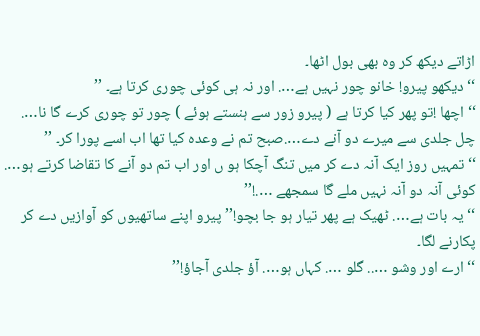اڑاتے دیکھ کر وہ بھی بول اٹھا۔
‘‘ دیکھو پیرو! خانو چور نہیں ہے…. اور نہ ہی کوئی چوری کرتا ہے۔ ’’
‘‘ اچھا !تو پھر کیا کرتا ہے ( پیرو زور سے ہنستے ہوئے ) چور تو چوری کرے گا نا…. چل جلدی سے میرے دو آنے دے….صبح تم نے وعدہ کیا تھا اب اسے پورا کر۔ ’’
‘‘ تمہیں روز ایک آنہ دے کر میں تنگ آچکا ہو ں اور اب تم دو آنے کا تقاضا کرتے ہو…. کوئی آنہ دو آنہ نہیں ملے گا سمجھے ….!’’
‘‘ یہ بات ہے…. ٹھیک ہے پھر تیار ہو جا بچو!’’ پیرو اپنے ساتھیوں کو آوازیں دے کر پکارنے لگا۔
‘‘ ارے اور وشو ….. گلو …. کہاں ہو…. آؤ جلدی آجاؤ!’’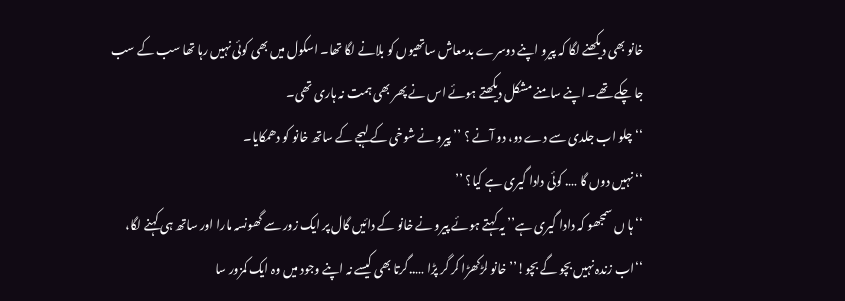خانو بھی دیکھنے لگا کہ پیرو اپنے دوسرے بدمعاش ساتھیوں کو بلانے لگا تھا۔ اسکول میں بھی کوئی نہیں رہا تھا سب کے سب جا چکے تھے۔ اپنے سامنے مشکل دیکھتے ہوئے اس نے پھر بھی ہمت نہ ہاری تھی۔
‘‘ چلو اب جلدی سے دے دو، دو آنے ؟ ’’ پیرو نے شوخی کے لہجے کے ساتھ خانو کو دھمکایا۔
‘‘ نہیں دوں گا …. کوئی دادا گیری ہے کیا؟ ’’
‘‘ہا ں سمجھو کہ دادا گیری ہے’’ یہ کہتے ہوئے پیرو نے خانو کے دائیں گال پر ایک زور سے گھونسہ مارا اور ساتھ ہی کہنے لگا، ‘‘اب زندہ نہیں بچو گے بچو!’’ خانو لڑکھڑا کر گر پڑا …..گرتا بھی کیسے نہ اپنے وجود میں وہ ایک کمزور سا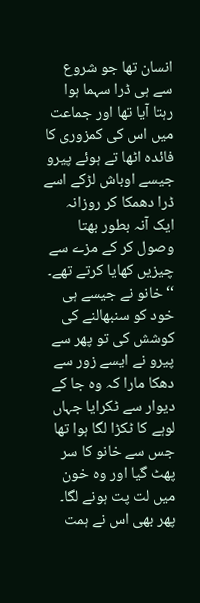انسان تھا جو شروع سے ہی ڈرا سہما ہوا رہتا آیا تھا اور جماعت میں اس کی کمزوری کا فائدہ اٹھا تے ہوئے پیرو جیسے اوباش لڑکے اسے ڈرا دھمکا کر روزانہ ایک آنہ بطور بھتا وصول کر کے مزے سے چیزیں کھایا کرتے تھے۔
‘‘خانو نے جیسے ہی خود کو سنبھالنے کی کوشش کی تو پھر سے پیرو نے ایسے زور سے دھکا مارا کہ وہ جا کے دیوار سے ٹکرایا جہاں لوہے کا ٹکڑا لگا ہوا تھا جس سے خانو کا سر پھٹ گیا اور وہ خون میں لت پت ہونے لگا۔ پھر بھی اس نے ہمت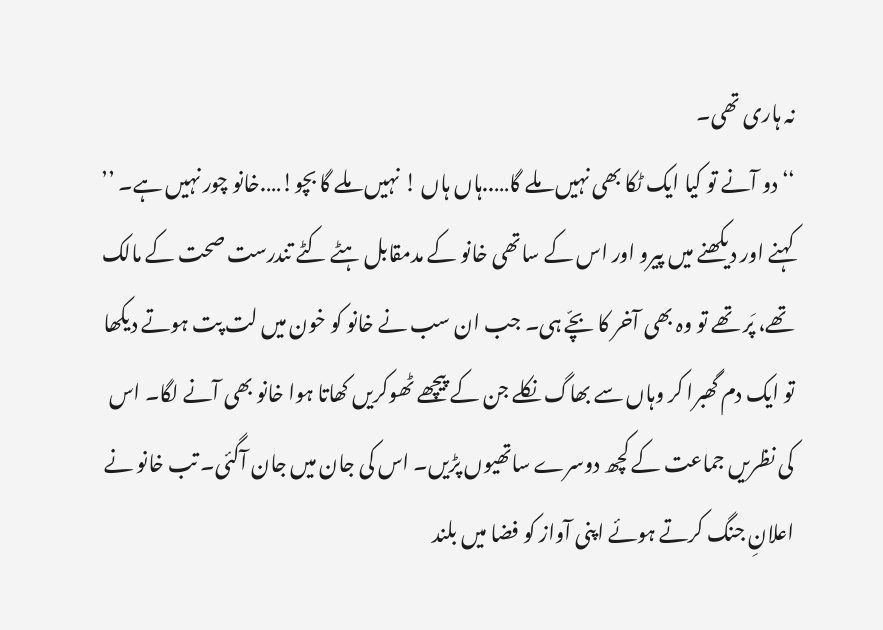نہ ہاری تھی۔
‘‘دو آنے تو کیا ایک ٹکا بھی نہیں ملے گا…..ہاں ہاں ! نہیں ملے گا بچو!….خانو چور نہیں ہے۔ ’’
کہنے اور دیکھنے میں پیرو اور اس کے ساتھی خانو کے مدمقابل ہٹے کٹے تندرست صحت کے مالک تھے، پَر تھے تو وہ بھی آخر کا بچّے ہی۔ جب ان سب نے خانو کو خون میں لت پت ہوتے دیکھا تو ایک دم گھبرا کر وہاں سے بھاگ نکلے جن کے پیچھے ٹھوکریں کھاتا ہوا خانو بھی آنے لگا۔ اس کی نظریں جماعت کے کچھ دوسرے ساتھیوں پڑیں۔ اس کی جان میں جان آگئی۔ تب خانو نے اعلانِ جنگ کرتے ہوئے اپنی آواز کو فضا میں بلند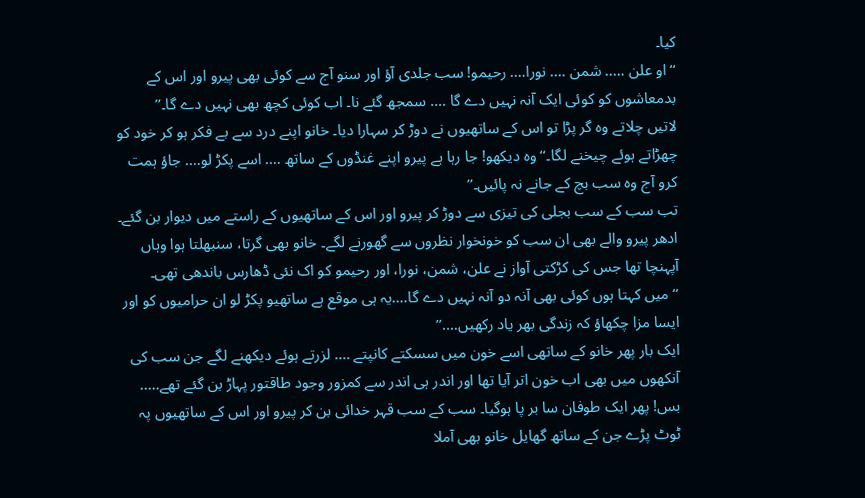کیا۔
‘‘ او علن ….. شمن …. نورا…. رحیمو! سب جلدی آؤ اور سنو آج سے کوئی بھی پیرو اور اس کے بدمعاشوں کو کوئی ایک آنہ نہیں دے گا …. سمجھ گئے نا۔ اب کوئی کچھ بھی نہیں دے گا۔’’
لاتیں چلاتے وہ گر پڑا تو اس کے ساتھیوں نے دوڑ کر سہارا دیا۔ خانو اپنے درد سے بے فکر ہو کر خود کو چھڑاتے ہوئے چیخنے لگا۔‘‘ وہ دیکھو! جا رہا ہے پیرو اپنے غنڈوں کے ساتھ …. اسے پکڑ لو…. جاؤ ہمت کرو آج وہ سب بچ کے جانے نہ پائیں۔’’
تب سب کے سب بجلی کی تیزی سے دوڑ کر پیرو اور اس کے ساتھیوں کے راستے میں دیوار بن گئے۔ ادھر پیرو والے بھی ان سب کو خونخوار نظروں سے گھورنے لگے۔ خانو بھی گرتا، سنبھلتا ہوا وہاں آپہنچا تھا جس کی کڑکتی آواز نے علن، شمن، نورا، اور رحیمو کو اک نئی ڈھارس باندھی تھی۔
‘‘میں کہتا ہوں کوئی بھی آنہ دو آنہ نہیں دے گا….یہ ہی موقع ہے ساتھیو پکڑ لو ان حرامیوں کو اور ایسا مزا چکھاؤ کہ زندگی بھر یاد رکھیں….’’
ایک بار پھر خانو کے ساتھی اسے خون میں سسکتے کانپتے …. لزرتے ہوئے دیکھنے لگے جن سب کی آنکھوں میں بھی اب خون اتر آیا تھا اور اندر ہی اندر سے کمزور وجود طاقتور پہاڑ بن گئے تھے….. بس! پھر ایک طوفان سا بر پا ہوگیا۔ سب کے سب قہر خدائی بن کر پیرو اور اس کے ساتھیوں پہ ٹوٹ پڑے جن کے ساتھ گھایل خانو بھی آملا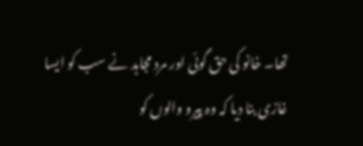تھا۔ خانو کی حق گوئی اور مرد مجاہد نے سب کو ایسا غازی بنا دیا کہ وہ پیرو والوں کو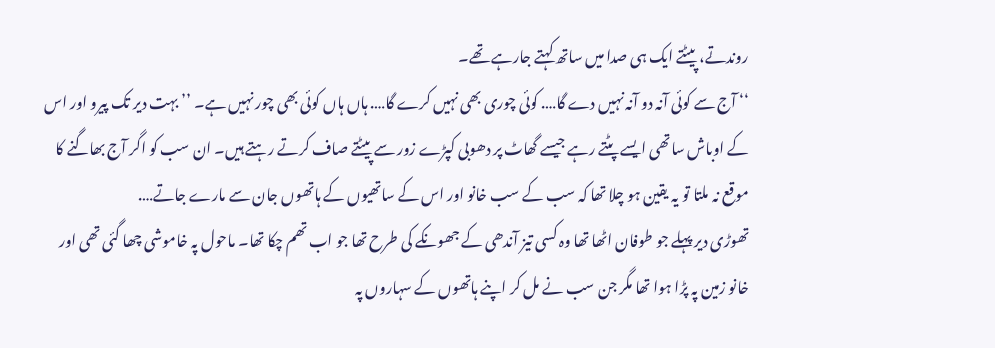روندتے، پیٹتے ایک ہی صدا میں ساتھ کہتے جارہے تھے۔
‘‘ آج سے کوئی آنہ دو آنہ نہیں دے گا…. کوئی چوری بھی نہیں کرے گا…. ہاں ہاں کوئی بھی چور نہیں ہے۔ ’’ بہت دیر تک پیرو اور اس کے اوباش ساتھی ایسے پٹتے رہے جیسے گھاٹ پر دھوبی کپڑے زور سے پیٹتے صاف کرتے رہتے ہیں۔ ان سب کو اگر آج بھاگنے کا موقع نہ ملتا تو یہ یقین ہو چلا تھا کہ سب کے سب خانو اور اس کے ساتھیوں کے ہاتھوں جان سے مارے جاتے….
تھوڑی دیر پہلے جو طوفان اٹھا تھا وہ کسی تیز آندھی کے جھونکے کی طرح تھا جو اب تھم چکا تھا۔ ماحول پہ خاموشی چھا گئی تھی اور خانو زمین پہ پڑا ہوا تھا مگر جن سب نے مل کر اپنے ہاتھوں کے سہاروں پہ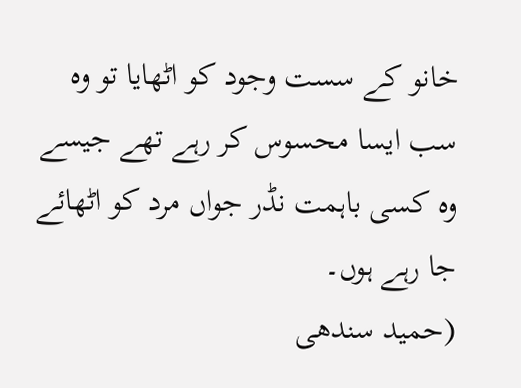خانو کے سست وجود کو اٹھایا تو وہ سب ایسا محسوس کر رہے تھے جیسے وہ کسی باہمت نڈر جواں مرد کو اٹھائے جا رہے ہوں۔
(حمید سندھی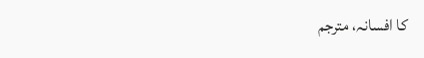کا افسانہ، مترجم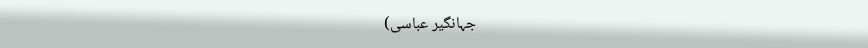جہانگیر عباسی)